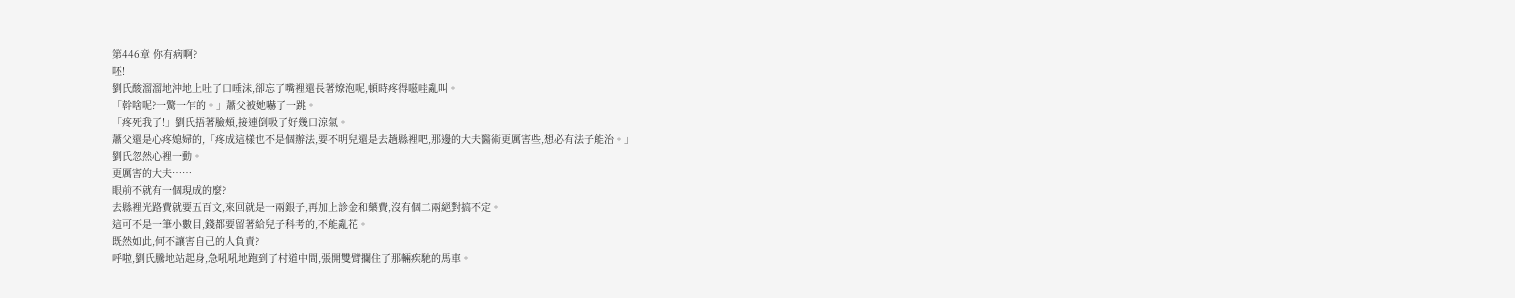第446章 你有病啊?
呸!
劉氏酸溜溜地沖地上吐了口唾沫,卻忘了嘴裡還長著燎泡呢,頓時疼得嗞哇亂叫。
「幹啥呢?一驚一乍的。」蕭父被她嚇了一跳。
「疼死我了!」劉氏捂著臉頰,接連倒吸了好幾口涼氣。
蕭父還是心疼媳婦的,「疼成這樣也不是個辦法,要不明兒還是去趟縣裡吧,那邊的大夫醫術更厲害些,想必有法子能治。」
劉氏忽然心裡一動。
更厲害的大夫……
眼前不就有一個現成的麼?
去縣裡光路費就要五百文,來回就是一兩銀子,再加上診金和藥費,沒有個二兩絕對搞不定。
這可不是一筆小數目,錢都要留著給兒子科考的,不能亂花。
既然如此,何不讓害自己的人負責?
呼啦,劉氏騰地站起身,急吼吼地跑到了村道中間,張開雙臂攔住了那輛疾馳的馬車。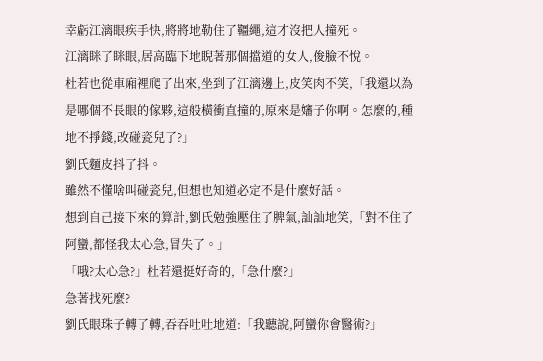幸虧江漓眼疾手快,將將地勒住了韁繩,這才沒把人撞死。
江漓眯了眯眼,居高臨下地睨著那個擋道的女人,俊臉不悅。
杜若也從車廂裡爬了出來,坐到了江漓邊上,皮笑肉不笑,「我還以為是哪個不長眼的傢夥,這般橫衝直撞的,原來是嬸子你啊。怎麼的,種地不掙錢,改碰瓷兒了?」
劉氏麵皮抖了抖。
雖然不懂啥叫碰瓷兒,但想也知道必定不是什麼好話。
想到自己接下來的算計,劉氏勉強壓住了脾氣,訕訕地笑,「對不住了阿蠻,都怪我太心急,冒失了。」
「哦?太心急?」杜若還挺好奇的,「急什麼?」
急著找死麼?
劉氏眼珠子轉了轉,吞吞吐吐地道:「我聽說,阿蠻你會醫術?」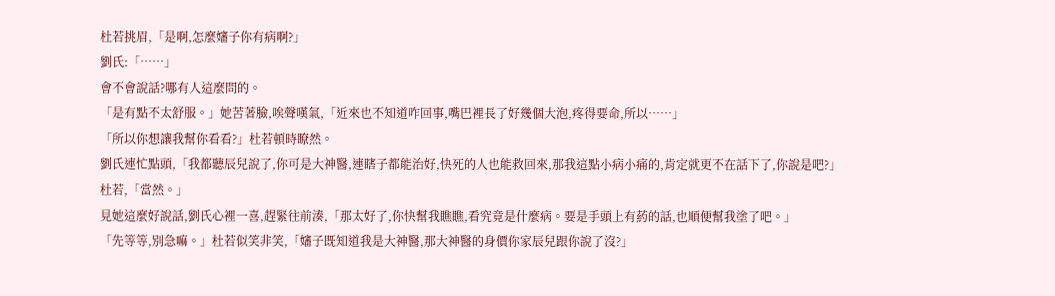杜若挑眉,「是啊,怎麼嬸子你有病啊?」
劉氏:「……」
會不會說話?哪有人這麼問的。
「是有點不太舒服。」她苦著臉,唉聲嘆氣,「近來也不知道咋回事,嘴巴裡長了好幾個大泡,疼得要命,所以……」
「所以你想讓我幫你看看?」杜若頓時瞭然。
劉氏連忙點頭,「我都聽辰兒說了,你可是大神醫,連瞎子都能治好,快死的人也能救回來,那我這點小病小痛的,肯定就更不在話下了,你說是吧?」
杜若,「當然。」
見她這麼好說話,劉氏心裡一喜,趕緊往前湊,「那太好了,你快幫我瞧瞧,看究竟是什麼病。要是手頭上有葯的話,也順便幫我塗了吧。」
「先等等,別急嘛。」杜若似笑非笑,「嬸子既知道我是大神醫,那大神醫的身價你家辰兒跟你說了沒?」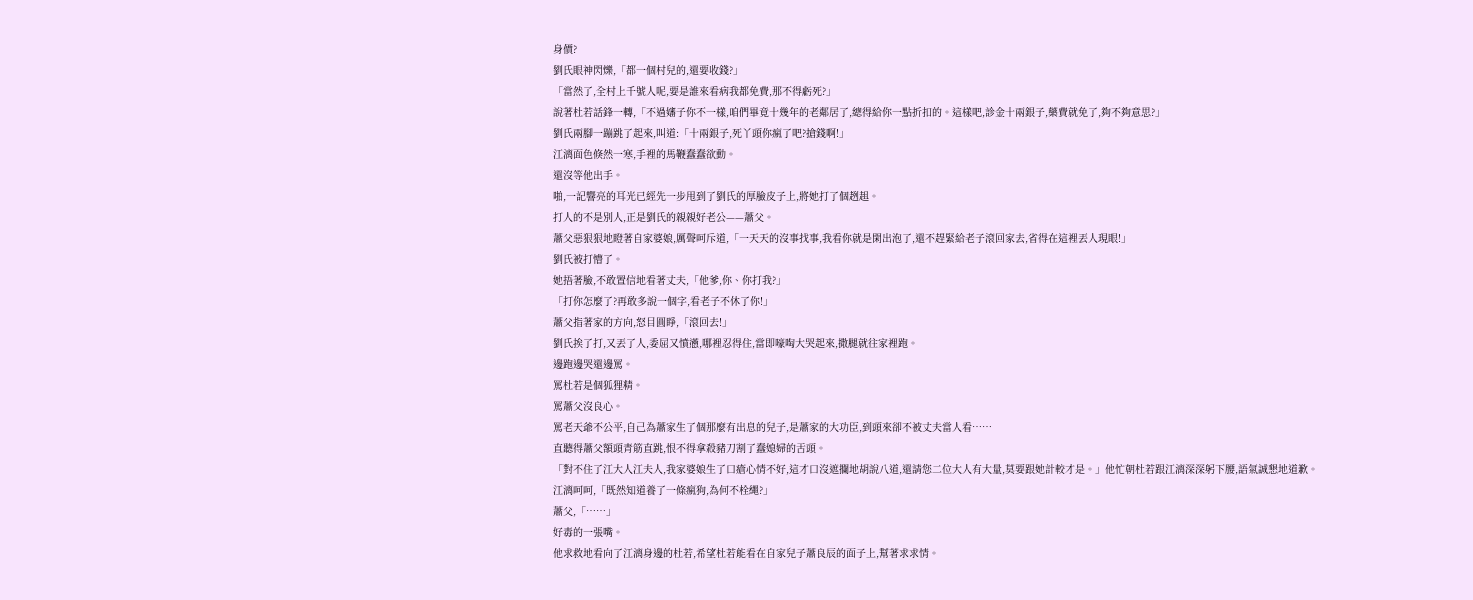身價?
劉氏眼神閃爍,「都一個村兒的,還要收錢?」
「當然了,全村上千號人呢,要是誰來看病我都免費,那不得虧死?」
說著杜若話鋒一轉,「不過嬸子你不一樣,咱們畢竟十幾年的老鄰居了,總得給你一點折扣的。這樣吧,診金十兩銀子,藥費就免了,夠不夠意思?」
劉氏兩腳一蹦跳了起來,叫道:「十兩銀子,死丫頭你瘋了吧?搶錢啊!」
江漓面色倏然一寒,手裡的馬鞭蠢蠢欲動。
還沒等他出手。
啪,一記響亮的耳光已經先一步甩到了劉氏的厚臉皮子上,將她打了個趔趄。
打人的不是別人,正是劉氏的親親好老公——蕭父。
蕭父惡狠狠地瞪著自家婆娘,厲聲呵斥道,「一天天的沒事找事,我看你就是閑出泡了,還不趕緊給老子滾回家去,省得在這裡丟人現眼!」
劉氏被打懵了。
她捂著臉,不敢置信地看著丈夫,「他爹,你、你打我?」
「打你怎麼了?再敢多說一個字,看老子不休了你!」
蕭父指著家的方向,怒目圓睜,「滾回去!」
劉氏挨了打,又丟了人,委屈又憤懣,哪裡忍得住,當即嚎啕大哭起來,撒腿就往家裡跑。
邊跑邊哭還邊罵。
罵杜若是個狐狸精。
罵蕭父沒良心。
罵老天爺不公平,自己為蕭家生了個那麼有出息的兒子,是蕭家的大功臣,到頭來卻不被丈夫當人看……
直聽得蕭父額頭青筋直跳,恨不得拿殺豬刀割了蠢媳婦的舌頭。
「對不住了江大人江夫人,我家婆娘生了口瘡心情不好,這才口沒遮攔地胡說八道,還請您二位大人有大量,莫要跟她計較才是。」他忙朝杜若跟江漓深深躬下腰,語氣誠懇地道歉。
江漓呵呵,「既然知道養了一條瘋狗,為何不栓繩?」
蕭父,「……」
好毒的一張嘴。
他求救地看向了江漓身邊的杜若,希望杜若能看在自家兒子蕭良辰的面子上,幫著求求情。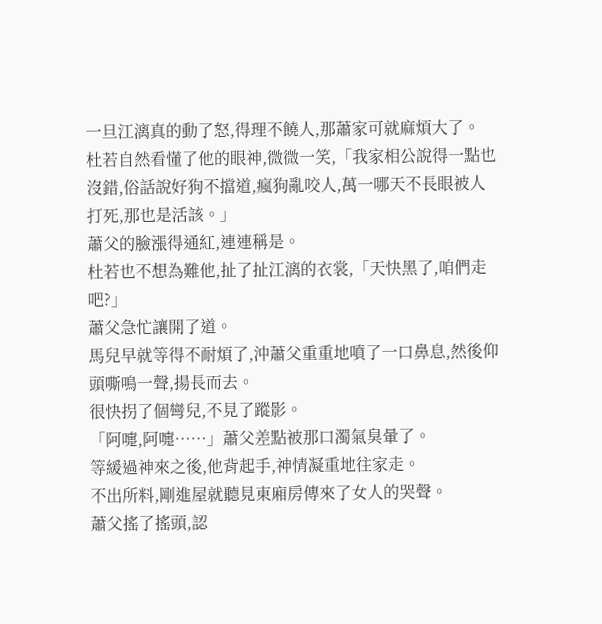一旦江漓真的動了怒,得理不饒人,那蕭家可就麻煩大了。
杜若自然看懂了他的眼神,微微一笑,「我家相公說得一點也沒錯,俗話說好狗不擋道,瘋狗亂咬人,萬一哪天不長眼被人打死,那也是活該。」
蕭父的臉漲得通紅,連連稱是。
杜若也不想為難他,扯了扯江漓的衣裳,「天快黑了,咱們走吧?」
蕭父急忙讓開了道。
馬兒早就等得不耐煩了,沖蕭父重重地噴了一口鼻息,然後仰頭嘶鳴一聲,揚長而去。
很快拐了個彎兒,不見了蹤影。
「阿嚏,阿嚏……」蕭父差點被那口濁氣臭暈了。
等緩過神來之後,他背起手,神情凝重地往家走。
不出所料,剛進屋就聽見東廂房傳來了女人的哭聲。
蕭父搖了搖頭,認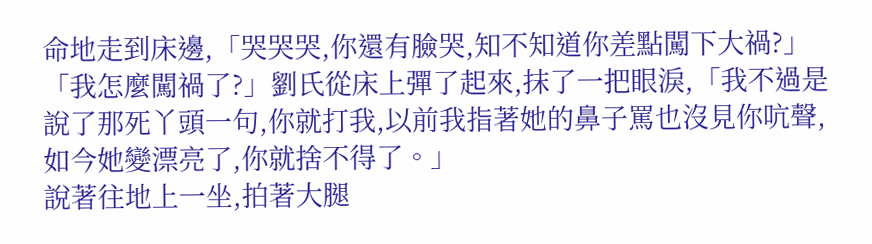命地走到床邊,「哭哭哭,你還有臉哭,知不知道你差點闖下大禍?」
「我怎麼闖禍了?」劉氏從床上彈了起來,抹了一把眼淚,「我不過是說了那死丫頭一句,你就打我,以前我指著她的鼻子罵也沒見你吭聲,如今她變漂亮了,你就捨不得了。」
說著往地上一坐,拍著大腿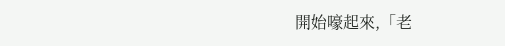開始嚎起來,「老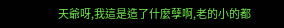天爺呀,我這是造了什麼孽啊,老的小的都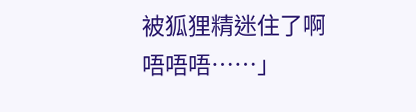被狐狸精迷住了啊唔唔唔……」